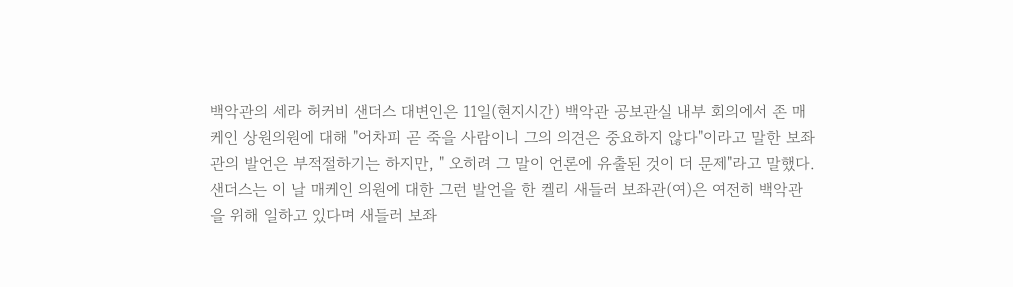백악관의 세라 허커비 샌더스 대변인은 11일(현지시간) 백악관 공보관실 내부 회의에서 존 매케인 상원의원에 대해 "어차피 곧 죽을 사람이니 그의 의견은 중요하지 않다"이라고 말한 보좌관의 발언은 부적절하기는 하지만, " 오히려 그 말이 언론에 유출된 것이 더 문제"라고 말했다. 샌더스는 이 날 매케인 의원에 대한 그런 발언을 한 켈리 새들러 보좌관(여)은 여전히 백악관을 위해 일하고 있다며 새들러 보좌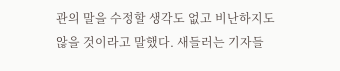관의 말을 수정할 생각도 없고 비난하지도 않을 것이라고 말했다. 새들러는 기자들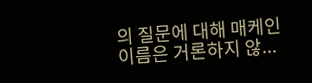의 질문에 대해 매케인 이름은 거론하지 않...